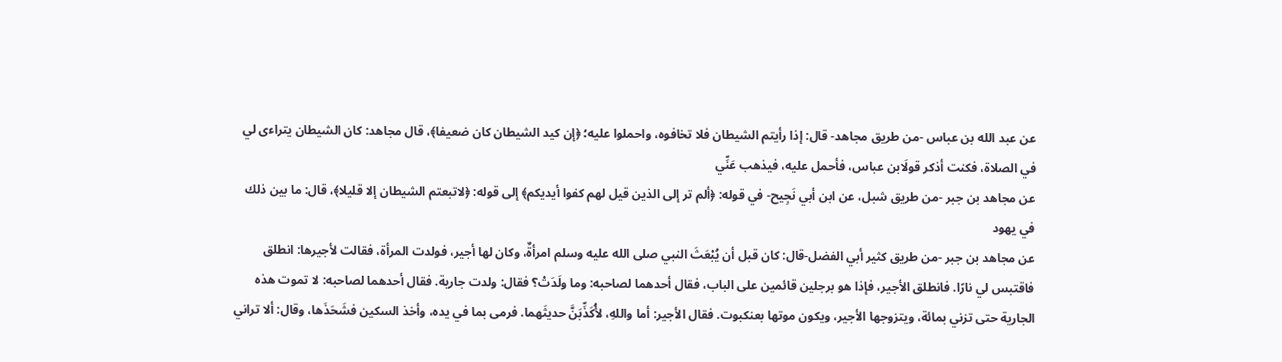عن عبد الله بن عباس -من طريق مجاهد- قال: إذا رأيتم الشيطان فلا تخافوه، واحملوا عليه؛ ﴿إن كيد الشيطان كان ضعيفا﴾، قال مجاهد: كان الشيطان يتراءى لي في الصلاة، فكنت أذكر قولَابن عباس، فأحمل عليه، فيذهب عَنِّي
عن مجاهد بن جبر -من طريق شبل، عن ابن أبي نَجِيح- في قوله: ﴿ألم تر إلى الذين قيل لهم كفوا أيديكم﴾ إلى قوله: ﴿لاتبعتم الشيطان إلا قليلا﴾، قال: ما بين ذلك في يهود
عن مجاهد بن جبر -من طريق كثير أبي الفضل-قال: كان قبل أن يُبْعَثَ النبي صلى الله عليه وسلم امرأةٌ، وكان لها أجير، فولدت المرأة، فقالت لأجيرها: انطلق فاقتبس لي نارًا. فانطلق الأجير، فإذا هو برجلين قائمين على الباب، فقال أحدهما لصاحبه: وما ولَدَتْ؟ فقال: ولدت جارية. فقال أحدهما لصاحبه: لا تموت هذه الجارية حتى تزني بمائة، ويتزوجها الأجير، ويكون موتها بعنكبوت. فقال الأجير: أما واللهِ، لأُكَذِّبَنَّ حديثَهما. فرمى بما في يده، وأخذ السكين فشَحَذَها، وقال: ألا تراني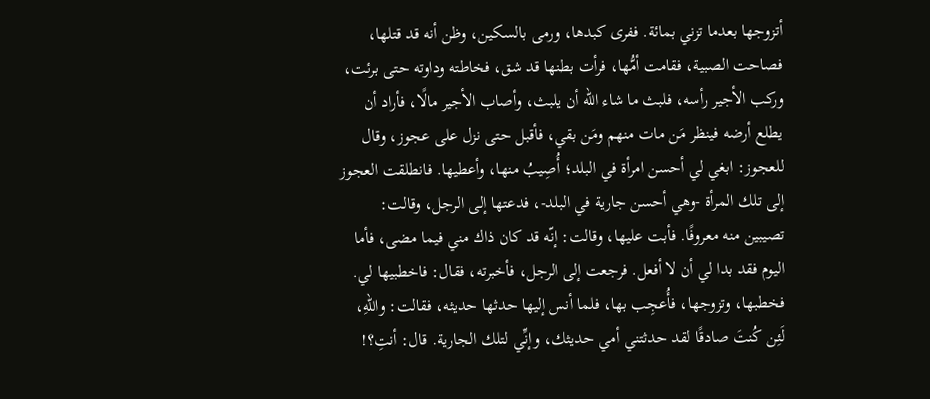أتزوجها بعدما تزني بمائة. ففرى كبدها، ورمى بالسكين، وظن أنه قد قتلها، فصاحت الصبية، فقامت أمُّها، فرأت بطنها قد شق، فخاطته وداوته حتى برئت، وركب الأجير رأسه، فلبث ما شاء الله أن يلبث، وأصاب الأجير مالًا، فأراد أن يطلع أرضه فينظر مَن مات منهم ومَن بقي، فأقبل حتى نزل على عجوز، وقال للعجوز: ابغي لي أحسن امرأة في البلد؛ أُصِيبُ منها، وأعطيها. فانطلقت العجوز إلى تلك المرأة -وهي أحسن جارية في البلد-، فدعتها إلى الرجل، وقالت: تصيبين منه معروفًا. فأبت عليها، وقالت: إنّه قد كان ذاك مني فيما مضى، فأما اليوم فقد بدا لي أن لا أفعل. فرجعت إلى الرجل، فأخبرته، فقال: فاخطبيها لي. فخطبها، وتزوجها، فأُعجِب بها، فلما أنس إليها حدثها حديثه، فقالت: واللهِ، لَئِن كُنتَ صادقًا لقد حدثتني أمي حديثك، وإنِّي لتلك الجارية. قال: أنتِ؟!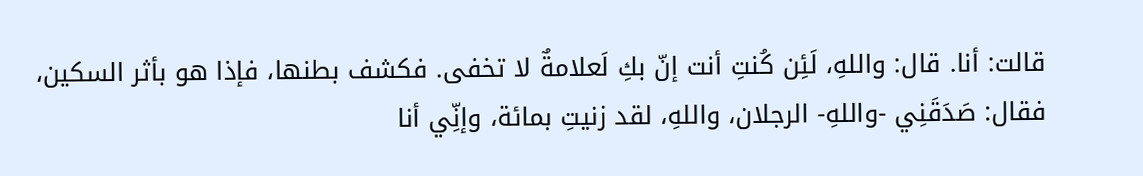قالت: أنا. قال: واللهِ، لَئِن كُنتِ أنت إنّ بكِ لَعلامةٌ لا تخفى. فكشف بطنها، فإذا هو بأثر السكين، فقال: صَدَقَنِي -واللهِ- الرجلان، واللهِ، لقد زنيتِ بمائة، وإنِّي أنا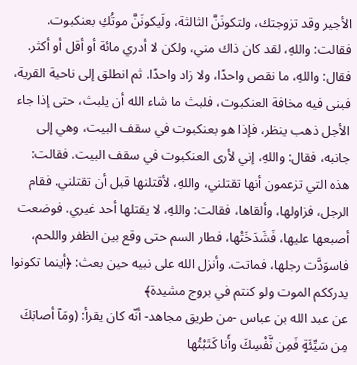الأجير وقد تزوجتك، ولتكونَنَّ الثالثة، ولَيكونَنَّ موتُكِ بعنكبوت. فقالت: واللهِ، لقد كان ذاك مني، ولكن لا أدري مائة أو أقل أو أكثر. فقال: واللهِ، ما نقص واحدًا، ولا زاد واحدًا. ثم انطلق إلى ناحية القرية، فبنى فيه مخافة العنكبوت، فلبث ما شاء الله أن يلبث، حتى إذا جاء الأجل ذهب ينظر، فإذا هو بعنكبوت في سقف البيت، وهي إلى جانبه، فقال: واللهِ، إني لأرى العنكبوت في سقف البيت. فقالت: هذه التي تزعمون أنها تقتلني، واللهِ، لأقتلنها قبل أن تقتلني. فقام الرجل، فزاولها، وألقاها، فقالت: واللهِ، لا يقتلها أحد غيري. فوضعت أصبعها عليها، فَشَدَخَتْها، فطار السم حتى وقع بين الظفر واللحم، فاسوَدَّت رجلها، فماتت. وأنزل الله على نبيه حين بعث: ﴿أينما تكونوا يدرككم الموت ولو كنتم في بروج مشيدة﴾
عن عبد الله بن عباس -من طريق مجاهد- أنّه كان يقرأ: (ومَآ أصابَكَ مِن سَيِّئَةٍ فَمِن نَّفْسِكَ وأَنا كَتَبْتُها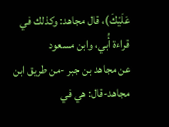عَلَيْكَ)، قال مجاهد: وكذلك في قراءة أُبي، وابن مسعود
عن مجاهد بن جبر -من طريق ابن مجاهد-قال: هي في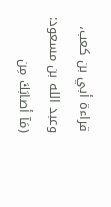قراءة أبي بن كعب، وعبد الله بن مسعود: (مَآ أصابَكَ مِن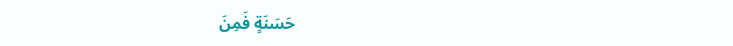حَسَنَةٍ فَمِنَ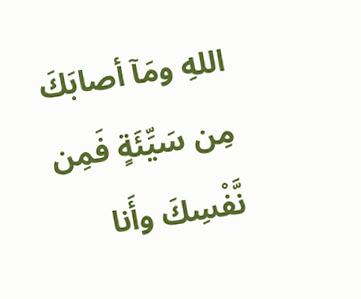اللهِ ومَآ أصابَكَ مِن سَيِّئَةٍ فَمِن نَّفْسِكَ وأَنا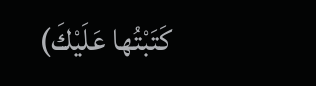كَتَبْتُها عَلَيْكَ)